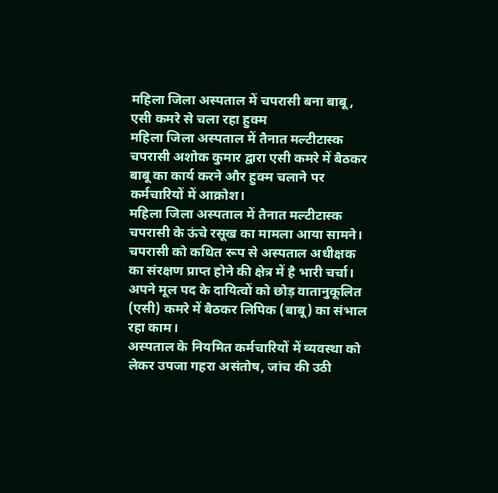महिला जिला अस्पताल में चपरासी बना बाबू, एसी कमरे से चला रहा हुक्म
महिला जिला अस्पताल में तैनात मल्टीटास्क चपरासी अशोक कुमार द्वारा एसी कमरे में बैठकर बाबू का कार्य करने और हुक्म चलाने पर कर्मचारियों में आक्रोश।
महिला जिला अस्पताल में तैनात मल्टीटास्क चपरासी के ऊंचे रसूख का मामला आया सामने।
चपरासी को कथित रूप से अस्पताल अधीक्षक का संरक्षण प्राप्त होने की क्षेत्र में है भारी चर्चा।
अपने मूल पद के दायित्वों को छोड़ वातानुकूलित (एसी) कमरे में बैठकर लिपिक (बाबू) का संभाल रहा काम।
अस्पताल के नियमित कर्मचारियों में व्यवस्था को लेकर उपजा गहरा असंतोष, जांच की उठी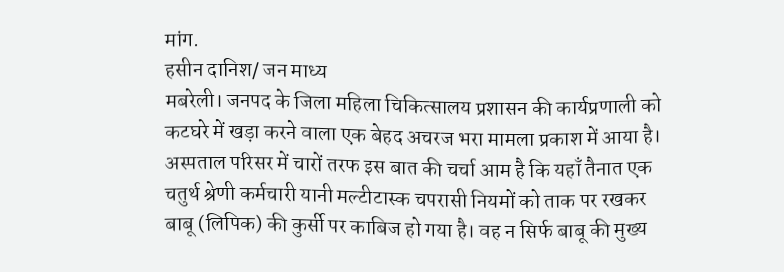मांग.
हसीन दानिश/ जन माध्य
मबरेली। जनपद के जिला महिला चिकित्सालय प्रशासन की कार्यप्रणाली को कटघरे में खड़ा करने वाला एक बेहद अचरज भरा मामला प्रकाश में आया है। अस्पताल परिसर में चारों तरफ इस बात की चर्चा आम है कि यहाँ तैनात एक चतुर्थ श्रेणी कर्मचारी यानी मल्टीटास्क चपरासी नियमों को ताक पर रखकर बाबू (लिपिक) की कुर्सी पर काबिज हो गया है। वह न सिर्फ बाबू की मुख्य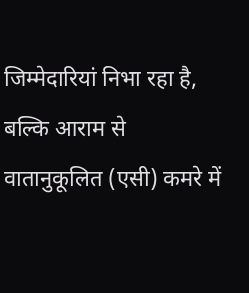जिम्मेदारियां निभा रहा है, बल्कि आराम से वातानुकूलित (एसी) कमरे में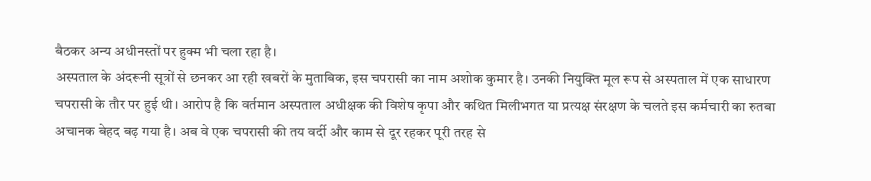बैठकर अन्य अधीनस्तों पर हुक्म भी चला रहा है।
अस्पताल के अंदरूनी सूत्रों से छनकर आ रही खबरों के मुताबिक, इस चपरासी का नाम अशोक कुमार है। उनकी नियुक्ति मूल रूप से अस्पताल में एक साधारण चपरासी के तौर पर हुई थी। आरोप है कि वर्तमान अस्पताल अधीक्षक की विशेष कृपा और कथित मिलीभगत या प्रत्यक्ष संरक्षण के चलते इस कर्मचारी का रुतबा अचानक बेहद बढ़ गया है। अब वे एक चपरासी की तय वर्दी और काम से दूर रहकर पूरी तरह से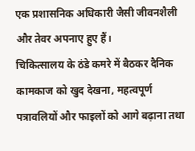एक प्रशासनिक अधिकारी जैसी जीवनशैली और तेवर अपनाए हुए हैं।
चिकित्सालय के ठंडे कमरे में बैठकर दैनिक कामकाज को खुद देखना, महत्वपूर्ण पत्रावलियों और फाइलों को आगे बढ़ाना तथा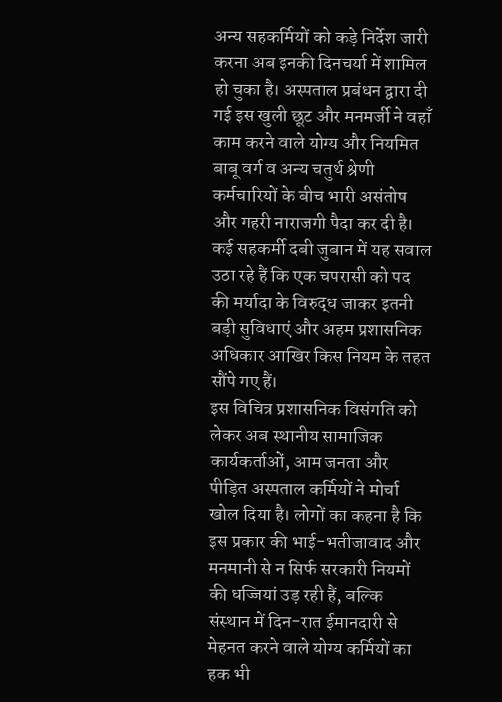अन्य सहकर्मियों को कड़े निर्देश जारी करना अब इनकी दिनचर्या में शामिल हो चुका है। अस्पताल प्रबंधन द्वारा दी गई इस खुली छूट और मनमर्जी ने वहाँ काम करने वाले योग्य और नियमित बाबू वर्ग व अन्य चतुर्थ श्रेणी कर्मचारियों के बीच भारी असंतोष और गहरी नाराजगी पैदा कर दी है। कई सहकर्मी दबी जुबान में यह सवाल उठा रहे हैं कि एक चपरासी को पद की मर्यादा के विरुद्ध जाकर इतनी बड़ी सुविधाएं और अहम प्रशासनिक अधिकार आखिर किस नियम के तहत सौंपे गए हैं।
इस विचित्र प्रशासनिक विसंगति को लेकर अब स्थानीय सामाजिक कार्यकर्ताओं, आम जनता और पीड़ित अस्पताल कर्मियों ने मोर्चा खोल दिया है। लोगों का कहना है कि इस प्रकार की भाई-भतीजावाद और मनमानी से न सिर्फ सरकारी नियमों की धज्जियां उड़ रही हैं, बल्कि संस्थान में दिन-रात ईमानदारी से मेहनत करने वाले योग्य कर्मियों का हक भी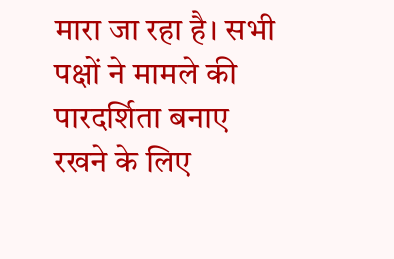मारा जा रहा है। सभी पक्षों ने मामले की पारदर्शिता बनाए रखने के लिए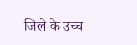जिले के उच्च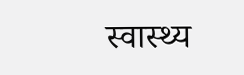स्वास्थ्य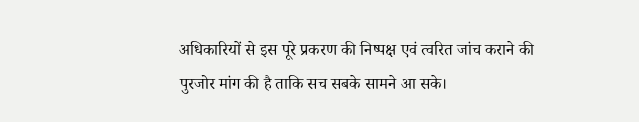अधिकारियों से इस पूरे प्रकरण की निष्पक्ष एवं त्वरित जांच कराने की पुरजोर मांग की है ताकि सच सबके सामने आ सके।